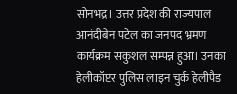सोनभद्र। उत्तर प्रदेश की राज्यपाल आनंदीबेन पटेल का जनपद भ्रमण कार्यक्रम सकुशल सम्पन्न हुआ। उनका हेलीकॉप्टर पुलिस लाइन चुर्क हेलीपैड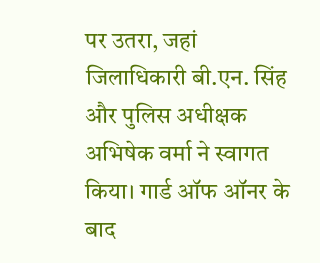पर उतरा, जहां जिलाधिकारी बी.एन. सिंह और पुलिस अधीक्षक अभिषेक वर्मा ने स्वागत किया। गार्ड ऑफ ऑनर के बाद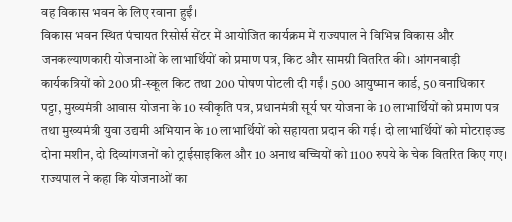वह विकास भवन के लिए रवाना हुईं।
विकास भवन स्थित पंचायत रिसोर्स सेंटर में आयोजित कार्यक्रम में राज्यपाल ने विभिन्न विकास और जनकल्याणकारी योजनाओं के लाभार्थियों को प्रमाण पत्र, किट और सामग्री वितरित की। आंगनबाड़ी कार्यकत्रियों को 200 प्री-स्कूल किट तथा 200 पोषण पोटली दी गईं। 500 आयुष्मान कार्ड, 50 वनाधिकार पट्टा, मुख्यमंत्री आवास योजना के 10 स्वीकृति पत्र, प्रधानमंत्री सूर्य घर योजना के 10 लाभार्थियों को प्रमाण पत्र तथा मुख्यमंत्री युवा उद्यमी अभियान के 10 लाभार्थियों को सहायता प्रदान की गई। दो लाभार्थियों को मोटराइज्ड दोना मशीन, दो दिव्यांगजनों को ट्राईसाइकिल और 10 अनाथ बच्चियों को 1100 रुपये के चेक वितरित किए गए।
राज्यपाल ने कहा कि योजनाओं का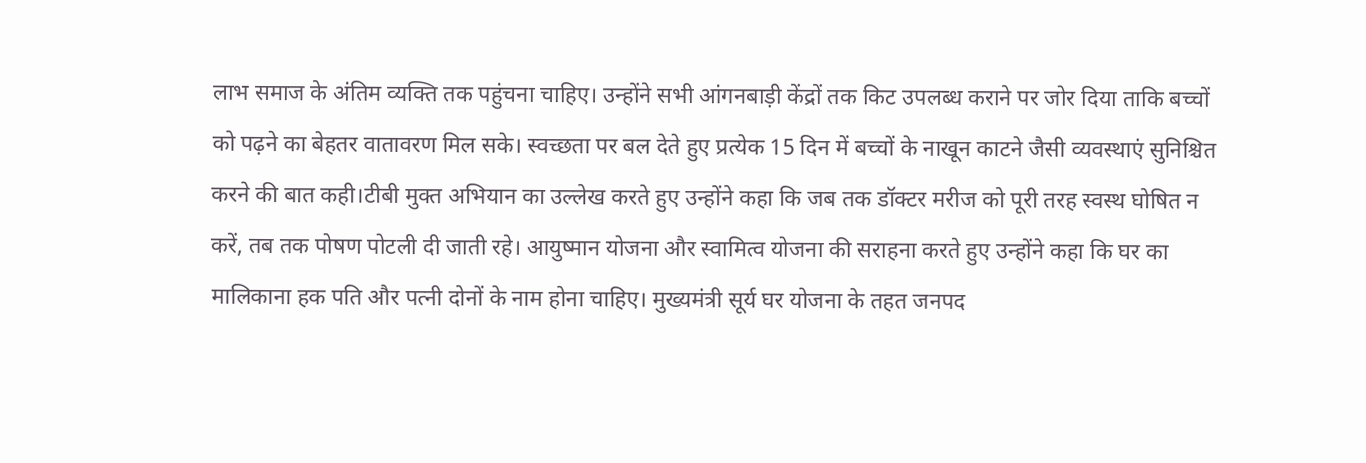लाभ समाज के अंतिम व्यक्ति तक पहुंचना चाहिए। उन्होंने सभी आंगनबाड़ी केंद्रों तक किट उपलब्ध कराने पर जोर दिया ताकि बच्चों को पढ़ने का बेहतर वातावरण मिल सके। स्वच्छता पर बल देते हुए प्रत्येक 15 दिन में बच्चों के नाखून काटने जैसी व्यवस्थाएं सुनिश्चित करने की बात कही।टीबी मुक्त अभियान का उल्लेख करते हुए उन्होंने कहा कि जब तक डॉक्टर मरीज को पूरी तरह स्वस्थ घोषित न करें, तब तक पोषण पोटली दी जाती रहे। आयुष्मान योजना और स्वामित्व योजना की सराहना करते हुए उन्होंने कहा कि घर का मालिकाना हक पति और पत्नी दोनों के नाम होना चाहिए। मुख्यमंत्री सूर्य घर योजना के तहत जनपद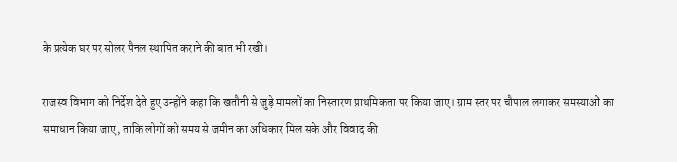के प्रत्येक घर पर सोलर पैनल स्थापित कराने की बात भी रखी।

राजस्व विभाग को निर्देश देते हुए उन्होंने कहा कि खतौनी से जुड़े मामलों का निस्तारण प्राथमिकता पर किया जाए। ग्राम स्तर पर चौपाल लगाकर समस्याओं का समाधान किया जाए, ताकि लोगों को समय से जमीन का अधिकार मिल सके और विवाद की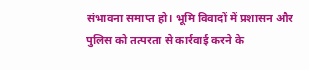संभावना समाप्त हो। भूमि विवादों में प्रशासन और पुलिस को तत्परता से कार्रवाई करने के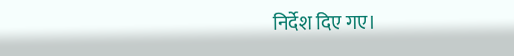निर्देश दिए गए।